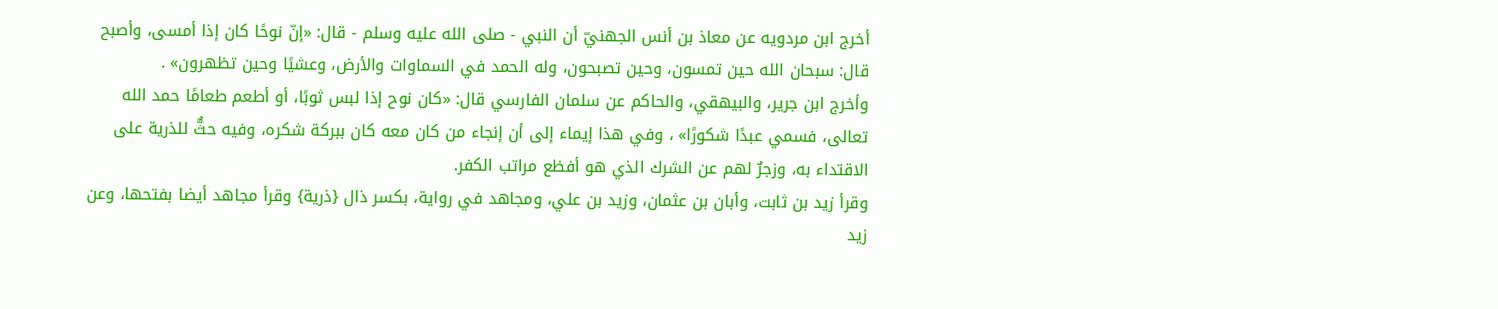أخرج ابن مردويه عن معاذ بن أنس الجهنيّ أن النبي - صلى الله عليه وسلم - قال: «إنّ نوحًا كان إذا أمسى، وأصبح قال: سبحان الله حين تمسون، وحين تصبحون، وله الحمد في السماوات والأرض، وعشيًا وحين تظهرون» .
وأخرج ابن جرير، والبيهقي، والحاكم عن سلمان الفارسي قال: «كان نوح إذا لبس ثوبًا، أو أطعم طعامًا حمد الله تعالى، فسمي عبدًا شكورًا» ، وفي هذا إيماء إلى أن إنجاء من كان معه كان ببركة شكره، وفيه حثٌّ للذرية على الاقتداء به، وزجرٌ لهم عن الشرك الذي هو أفظع مراتب الكفر.
وقرأ زيد بن ثابت، وأبان بن عثمان، وزيد بن علي، ومجاهد في رواية، بكسر ذال {ذرية} وقرأ مجاهد أيضا بفتحها، وعن زيد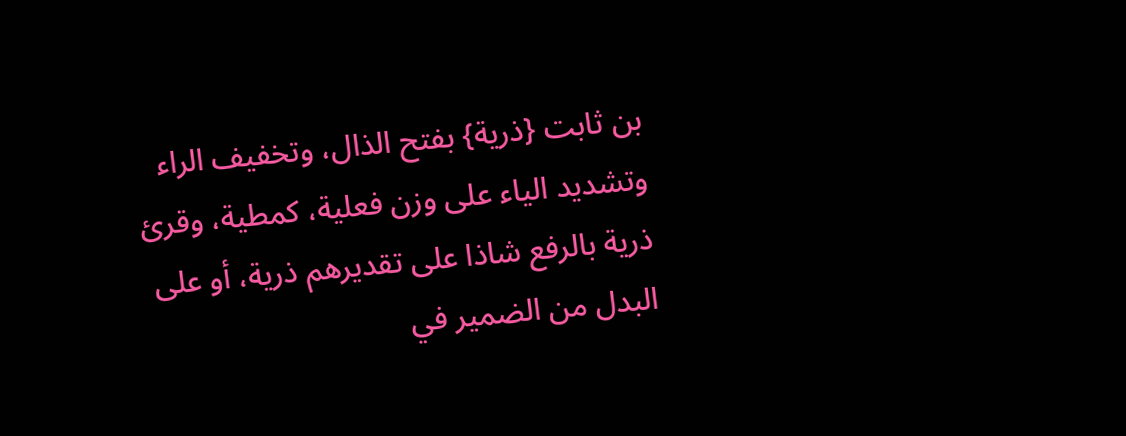بن ثابت {ذرية} بفتح الذال، وتخفيف الراء وتشديد الياء على وزن فعلية، كمطية، وقرئ ذرية بالرفع شاذا على تقديرهم ذرية، أو على البدل من الضمير في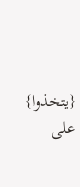{يتخذوا} على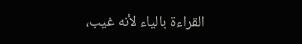القراءة بالياء لأنه غيب،